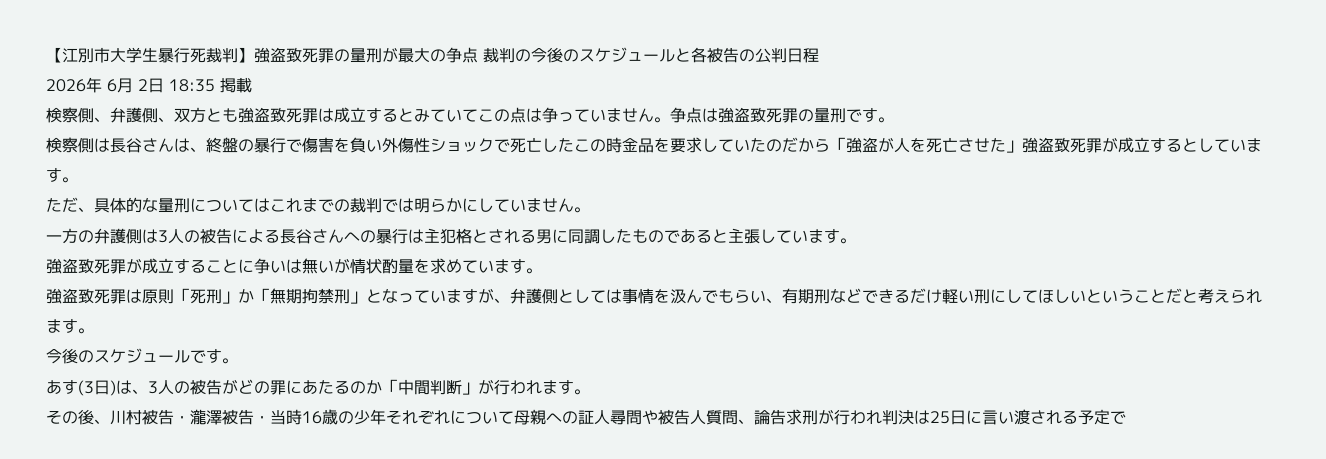【江別市大学生暴行死裁判】強盗致死罪の量刑が最大の争点 裁判の今後のスケジュールと各被告の公判日程
2026年 6月 2日 18:35 掲載
検察側、弁護側、双方とも強盗致死罪は成立するとみていてこの点は争っていません。争点は強盗致死罪の量刑です。
検察側は長谷さんは、終盤の暴行で傷害を負い外傷性ショックで死亡したこの時金品を要求していたのだから「強盗が人を死亡させた」強盗致死罪が成立するとしています。
ただ、具体的な量刑についてはこれまでの裁判では明らかにしていません。
一方の弁護側は3人の被告による長谷さんへの暴行は主犯格とされる男に同調したものであると主張しています。
強盗致死罪が成立することに争いは無いが情状酌量を求めています。
強盗致死罪は原則「死刑」か「無期拘禁刑」となっていますが、弁護側としては事情を汲んでもらい、有期刑などできるだけ軽い刑にしてほしいということだと考えられます。
今後のスケジュールです。
あす(3日)は、3人の被告がどの罪にあたるのか「中間判断」が行われます。
その後、川村被告・瀧澤被告・当時16歳の少年それぞれについて母親への証人尋問や被告人質問、論告求刑が行われ判決は25日に言い渡される予定で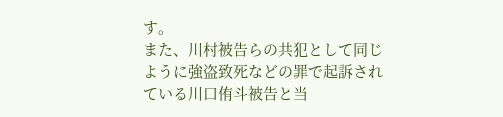す。
また、川村被告らの共犯として同じように強盗致死などの罪で起訴されている川口侑斗被告と当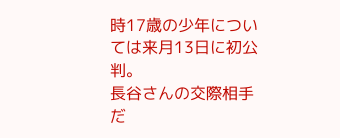時17歳の少年については来月13日に初公判。
長谷さんの交際相手だ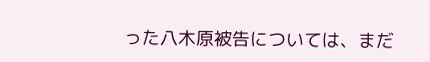った八木原被告については、まだ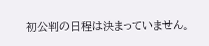初公判の日程は決まっていません。